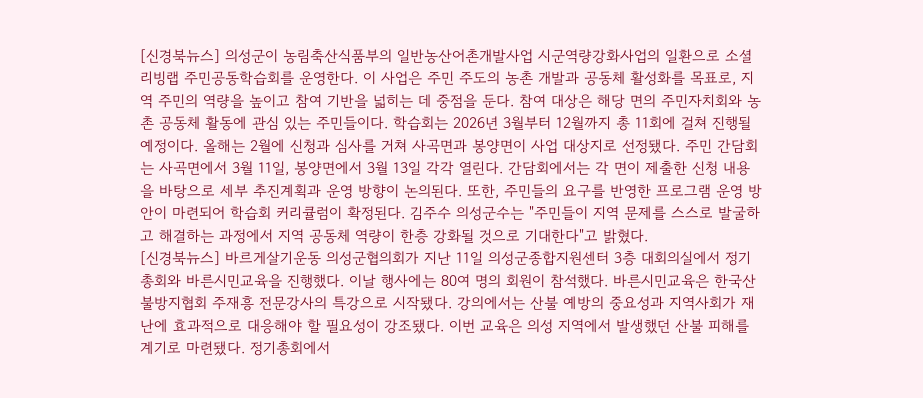[신경북뉴스] 의성군이 농림축산식품부의 일반농산어촌개발사업 시군역량강화사업의 일환으로 소셜리빙랩 주민공동학습회를 운영한다. 이 사업은 주민 주도의 농촌 개발과 공동체 활성화를 목표로, 지역 주민의 역량을 높이고 참여 기반을 넓히는 데 중점을 둔다. 참여 대상은 해당 면의 주민자치회와 농촌 공동체 활동에 관심 있는 주민들이다. 학습회는 2026년 3월부터 12월까지 총 11회에 걸쳐 진행될 예정이다. 올해는 2월에 신청과 심사를 거쳐 사곡면과 봉양면이 사업 대상지로 선정됐다. 주민 간담회는 사곡면에서 3월 11일, 봉양면에서 3월 13일 각각 열린다. 간담회에서는 각 면이 제출한 신청 내용을 바탕으로 세부 추진계획과 운영 방향이 논의된다. 또한, 주민들의 요구를 반영한 프로그램 운영 방안이 마련되어 학습회 커리큘럼이 확정된다. 김주수 의성군수는 "주민들이 지역 문제를 스스로 발굴하고 해결하는 과정에서 지역 공동체 역량이 한층 강화될 것으로 기대한다"고 밝혔다.
[신경북뉴스] 바르게살기운동 의성군협의회가 지난 11일 의성군종합지원센터 3층 대회의실에서 정기총회와 바른시민교육을 진행했다. 이날 행사에는 80여 명의 회원이 참석했다. 바른시민교육은 한국산불방지협회 주재흥 전문강사의 특강으로 시작됐다. 강의에서는 산불 예방의 중요성과 지역사회가 재난에 효과적으로 대응해야 할 필요성이 강조됐다. 이번 교육은 의성 지역에서 발생했던 산불 피해를 계기로 마련됐다. 정기총회에서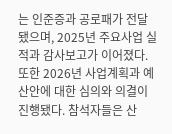는 인준증과 공로패가 전달됐으며, 2025년 주요사업 실적과 감사보고가 이어졌다. 또한 2026년 사업계획과 예산안에 대한 심의와 의결이 진행됐다. 참석자들은 산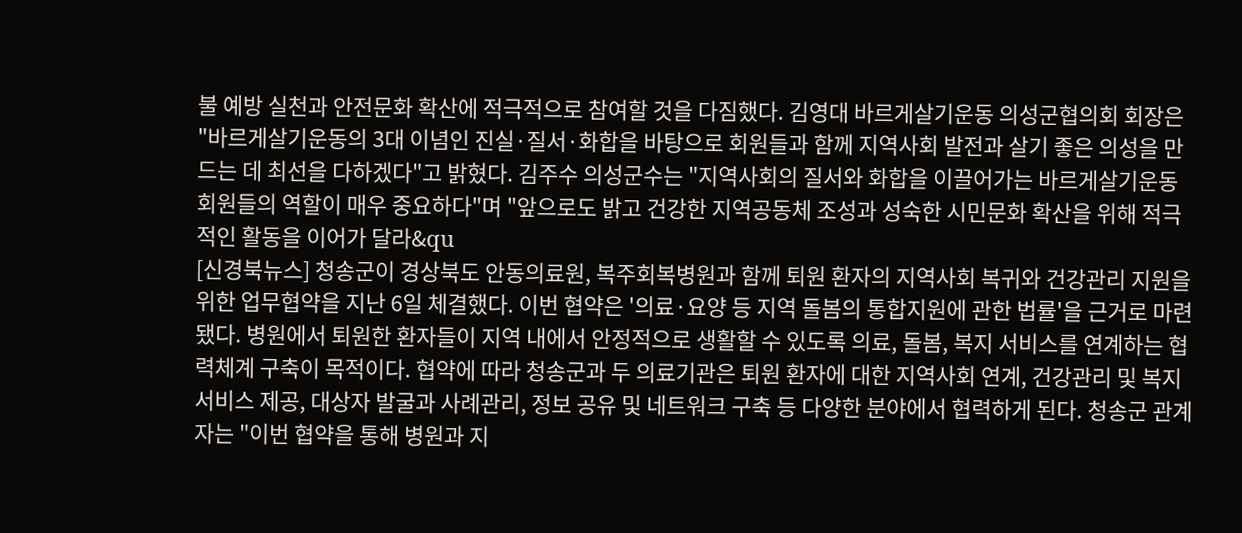불 예방 실천과 안전문화 확산에 적극적으로 참여할 것을 다짐했다. 김영대 바르게살기운동 의성군협의회 회장은 "바르게살기운동의 3대 이념인 진실·질서·화합을 바탕으로 회원들과 함께 지역사회 발전과 살기 좋은 의성을 만드는 데 최선을 다하겠다"고 밝혔다. 김주수 의성군수는 "지역사회의 질서와 화합을 이끌어가는 바르게살기운동 회원들의 역할이 매우 중요하다"며 "앞으로도 밝고 건강한 지역공동체 조성과 성숙한 시민문화 확산을 위해 적극적인 활동을 이어가 달라&qu
[신경북뉴스] 청송군이 경상북도 안동의료원, 복주회복병원과 함께 퇴원 환자의 지역사회 복귀와 건강관리 지원을 위한 업무협약을 지난 6일 체결했다. 이번 협약은 '의료·요양 등 지역 돌봄의 통합지원에 관한 법률'을 근거로 마련됐다. 병원에서 퇴원한 환자들이 지역 내에서 안정적으로 생활할 수 있도록 의료, 돌봄, 복지 서비스를 연계하는 협력체계 구축이 목적이다. 협약에 따라 청송군과 두 의료기관은 퇴원 환자에 대한 지역사회 연계, 건강관리 및 복지서비스 제공, 대상자 발굴과 사례관리, 정보 공유 및 네트워크 구축 등 다양한 분야에서 협력하게 된다. 청송군 관계자는 "이번 협약을 통해 병원과 지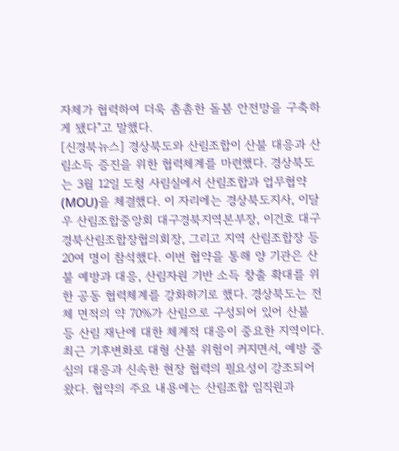자체가 협력하여 더욱 촘촘한 돌봄 안전망을 구축하게 됐다"고 말했다.
[신경북뉴스] 경상북도와 산림조합이 산불 대응과 산림소득 증진을 위한 협력체계를 마련했다. 경상북도는 3월 12일 도청 사림실에서 산림조합과 업무협약(MOU)을 체결했다. 이 자리에는 경상북도지사, 이달우 산림조합중앙회 대구경북지역본부장, 이건호 대구경북산림조합장협의회장, 그리고 지역 산림조합장 등 20여 명이 참석했다. 이번 협약을 통해 양 기관은 산불 예방과 대응, 산림자원 기반 소득 창출 확대를 위한 공동 협력체계를 강화하기로 했다. 경상북도는 전체 면적의 약 70%가 산림으로 구성되어 있어 산불 등 산림 재난에 대한 체계적 대응이 중요한 지역이다. 최근 기후변화로 대형 산불 위험이 커지면서, 예방 중심의 대응과 신속한 현장 협력의 필요성이 강조되어 왔다. 협약의 주요 내용에는 산림조합 임직원과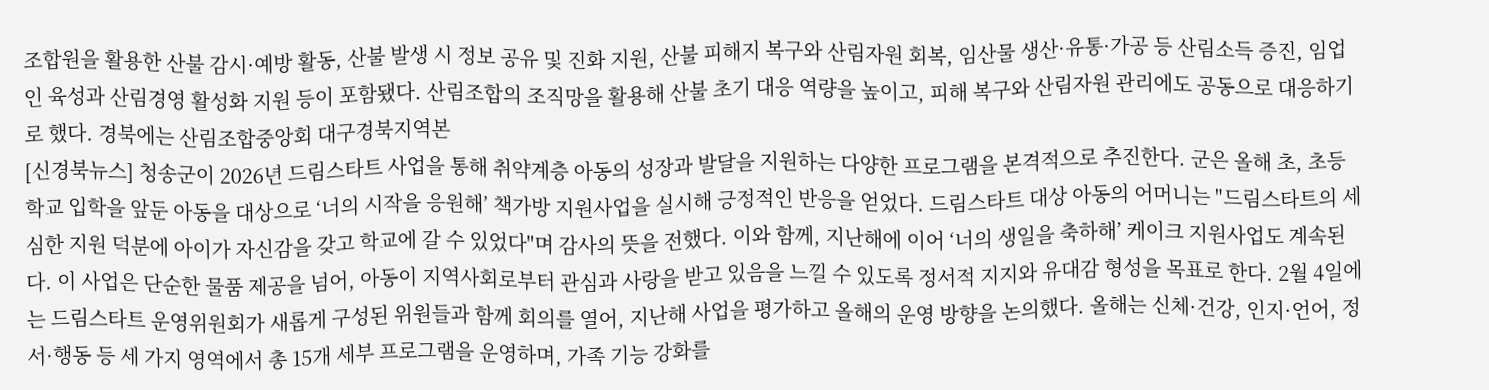조합원을 활용한 산불 감시·예방 활동, 산불 발생 시 정보 공유 및 진화 지원, 산불 피해지 복구와 산림자원 회복, 임산물 생산·유통·가공 등 산림소득 증진, 임업인 육성과 산림경영 활성화 지원 등이 포함됐다. 산림조합의 조직망을 활용해 산불 초기 대응 역량을 높이고, 피해 복구와 산림자원 관리에도 공동으로 대응하기로 했다. 경북에는 산림조합중앙회 대구경북지역본
[신경북뉴스] 청송군이 2026년 드림스타트 사업을 통해 취약계층 아동의 성장과 발달을 지원하는 다양한 프로그램을 본격적으로 추진한다. 군은 올해 초, 초등학교 입학을 앞둔 아동을 대상으로 ‘너의 시작을 응원해’ 책가방 지원사업을 실시해 긍정적인 반응을 얻었다. 드림스타트 대상 아동의 어머니는 "드림스타트의 세심한 지원 덕분에 아이가 자신감을 갖고 학교에 갈 수 있었다"며 감사의 뜻을 전했다. 이와 함께, 지난해에 이어 ‘너의 생일을 축하해’ 케이크 지원사업도 계속된다. 이 사업은 단순한 물품 제공을 넘어, 아동이 지역사회로부터 관심과 사랑을 받고 있음을 느낄 수 있도록 정서적 지지와 유대감 형성을 목표로 한다. 2월 4일에는 드림스타트 운영위원회가 새롭게 구성된 위원들과 함께 회의를 열어, 지난해 사업을 평가하고 올해의 운영 방향을 논의했다. 올해는 신체·건강, 인지·언어, 정서·행동 등 세 가지 영역에서 총 15개 세부 프로그램을 운영하며, 가족 기능 강화를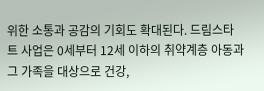위한 소통과 공감의 기회도 확대된다. 드림스타트 사업은 0세부터 12세 이하의 취약계층 아동과 그 가족을 대상으로 건강,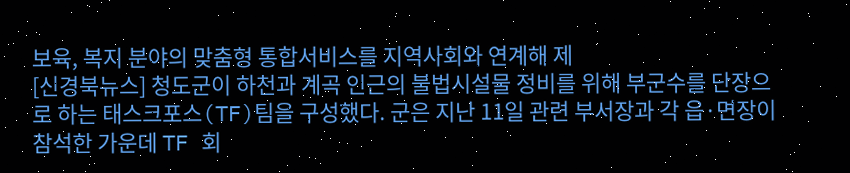보육, 복지 분야의 맞춤형 통합서비스를 지역사회와 연계해 제
[신경북뉴스] 청도군이 하천과 계곡 인근의 불법시설물 정비를 위해 부군수를 단장으로 하는 태스크포스(TF)팀을 구성했다. 군은 지난 11일 관련 부서장과 각 읍·면장이 참석한 가운데 TF 회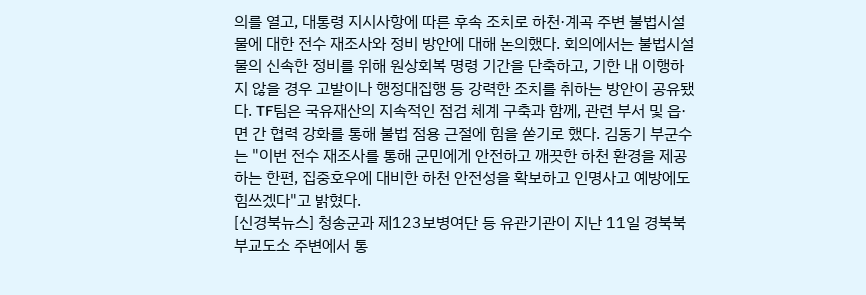의를 열고, 대통령 지시사항에 따른 후속 조치로 하천·계곡 주변 불법시설물에 대한 전수 재조사와 정비 방안에 대해 논의했다. 회의에서는 불법시설물의 신속한 정비를 위해 원상회복 명령 기간을 단축하고, 기한 내 이행하지 않을 경우 고발이나 행정대집행 등 강력한 조치를 취하는 방안이 공유됐다. TF팀은 국유재산의 지속적인 점검 체계 구축과 함께, 관련 부서 및 읍·면 간 협력 강화를 통해 불법 점용 근절에 힘을 쏟기로 했다. 김동기 부군수는 "이번 전수 재조사를 통해 군민에게 안전하고 깨끗한 하천 환경을 제공하는 한편, 집중호우에 대비한 하천 안전성을 확보하고 인명사고 예방에도 힘쓰겠다"고 밝혔다.
[신경북뉴스] 청송군과 제123보병여단 등 유관기관이 지난 11일 경북북부교도소 주변에서 통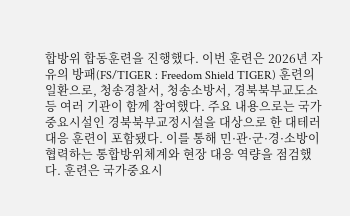합방위 합동훈련을 진행했다. 이번 훈련은 2026년 자유의 방패(FS/TIGER : Freedom Shield TIGER) 훈련의 일환으로, 청송경찰서, 청송소방서, 경북북부교도소 등 여러 기관이 함께 참여했다. 주요 내용으로는 국가중요시설인 경북북부교정시설을 대상으로 한 대테러 대응 훈련이 포함됐다. 이를 통해 민·관·군·경·소방이 협력하는 통합방위체계와 현장 대응 역량을 점검했다. 훈련은 국가중요시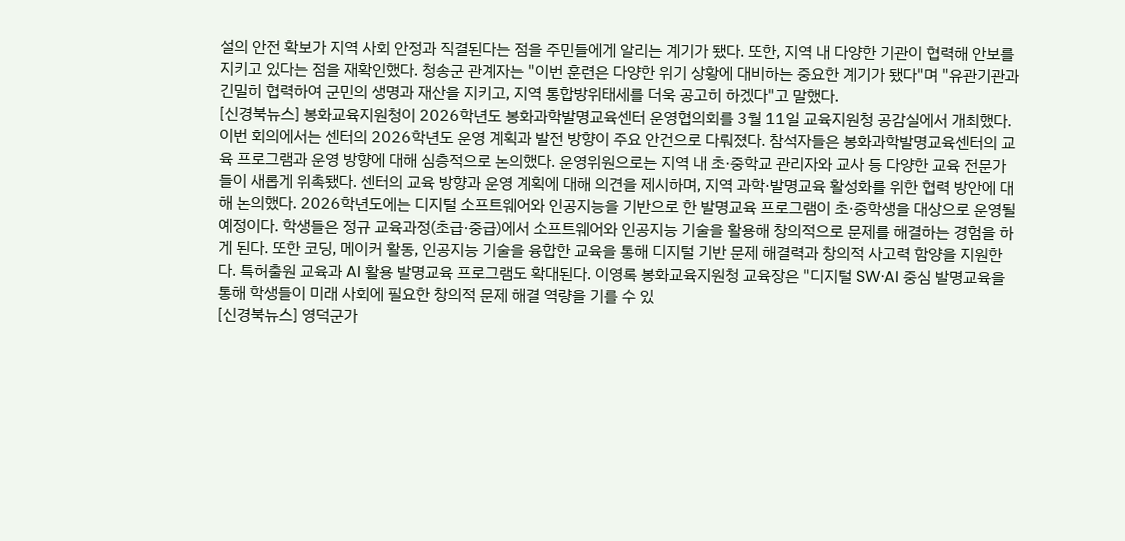설의 안전 확보가 지역 사회 안정과 직결된다는 점을 주민들에게 알리는 계기가 됐다. 또한, 지역 내 다양한 기관이 협력해 안보를 지키고 있다는 점을 재확인했다. 청송군 관계자는 "이번 훈련은 다양한 위기 상황에 대비하는 중요한 계기가 됐다"며 "유관기관과 긴밀히 협력하여 군민의 생명과 재산을 지키고, 지역 통합방위태세를 더욱 공고히 하겠다"고 말했다.
[신경북뉴스] 봉화교육지원청이 2026학년도 봉화과학발명교육센터 운영협의회를 3월 11일 교육지원청 공감실에서 개최했다. 이번 회의에서는 센터의 2026학년도 운영 계획과 발전 방향이 주요 안건으로 다뤄졌다. 참석자들은 봉화과학발명교육센터의 교육 프로그램과 운영 방향에 대해 심층적으로 논의했다. 운영위원으로는 지역 내 초·중학교 관리자와 교사 등 다양한 교육 전문가들이 새롭게 위촉됐다. 센터의 교육 방향과 운영 계획에 대해 의견을 제시하며, 지역 과학·발명교육 활성화를 위한 협력 방안에 대해 논의했다. 2026학년도에는 디지털 소프트웨어와 인공지능을 기반으로 한 발명교육 프로그램이 초·중학생을 대상으로 운영될 예정이다. 학생들은 정규 교육과정(초급·중급)에서 소프트웨어와 인공지능 기술을 활용해 창의적으로 문제를 해결하는 경험을 하게 된다. 또한 코딩, 메이커 활동, 인공지능 기술을 융합한 교육을 통해 디지털 기반 문제 해결력과 창의적 사고력 함양을 지원한다. 특허출원 교육과 AI 활용 발명교육 프로그램도 확대된다. 이영록 봉화교육지원청 교육장은 "디지털 SW·AI 중심 발명교육을 통해 학생들이 미래 사회에 필요한 창의적 문제 해결 역량을 기를 수 있
[신경북뉴스] 영덕군가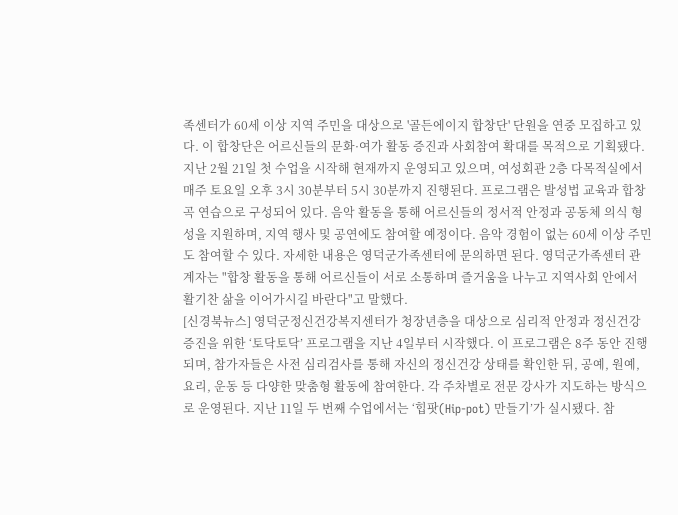족센터가 60세 이상 지역 주민을 대상으로 '골든에이지 합창단' 단원을 연중 모집하고 있다. 이 합창단은 어르신들의 문화·여가 활동 증진과 사회참여 확대를 목적으로 기획됐다. 지난 2월 21일 첫 수업을 시작해 현재까지 운영되고 있으며, 여성회관 2층 다목적실에서 매주 토요일 오후 3시 30분부터 5시 30분까지 진행된다. 프로그램은 발성법 교육과 합창곡 연습으로 구성되어 있다. 음악 활동을 통해 어르신들의 정서적 안정과 공동체 의식 형성을 지원하며, 지역 행사 및 공연에도 참여할 예정이다. 음악 경험이 없는 60세 이상 주민도 참여할 수 있다. 자세한 내용은 영덕군가족센터에 문의하면 된다. 영덕군가족센터 관계자는 "합창 활동을 통해 어르신들이 서로 소통하며 즐거움을 나누고 지역사회 안에서 활기찬 삶을 이어가시길 바란다"고 말했다.
[신경북뉴스] 영덕군정신건강복지센터가 청장년층을 대상으로 심리적 안정과 정신건강 증진을 위한 ‘토닥토닥’ 프로그램을 지난 4일부터 시작했다. 이 프로그램은 8주 동안 진행되며, 참가자들은 사전 심리검사를 통해 자신의 정신건강 상태를 확인한 뒤, 공예, 원예, 요리, 운동 등 다양한 맞춤형 활동에 참여한다. 각 주차별로 전문 강사가 지도하는 방식으로 운영된다. 지난 11일 두 번째 수업에서는 ‘힙팟(Hip-pot) 만들기’가 실시됐다. 참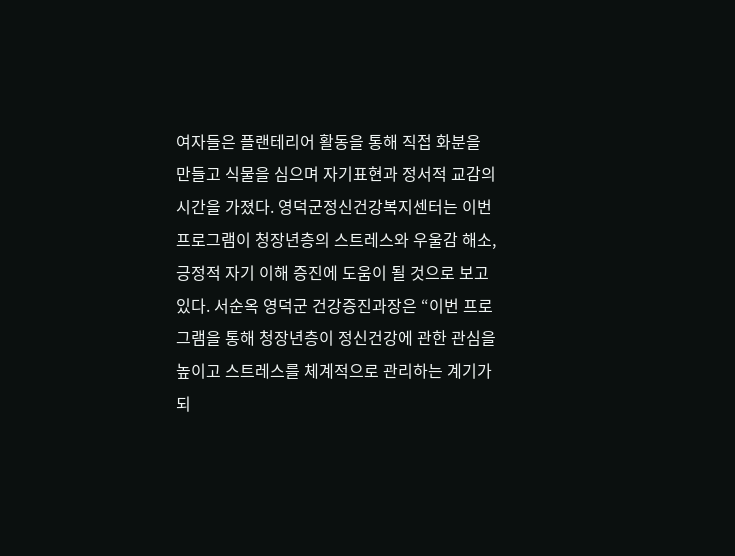여자들은 플랜테리어 활동을 통해 직접 화분을 만들고 식물을 심으며 자기표현과 정서적 교감의 시간을 가졌다. 영덕군정신건강복지센터는 이번 프로그램이 청장년층의 스트레스와 우울감 해소, 긍정적 자기 이해 증진에 도움이 될 것으로 보고 있다. 서순옥 영덕군 건강증진과장은 “이번 프로그램을 통해 청장년층이 정신건강에 관한 관심을 높이고 스트레스를 체계적으로 관리하는 계기가 되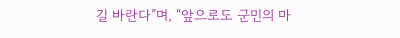길 바란다”며, “앞으로도 군민의 마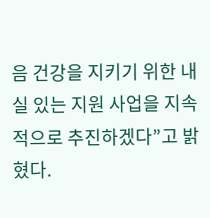음 건강을 지키기 위한 내실 있는 지원 사업을 지속적으로 추진하겠다”고 밝혔다.